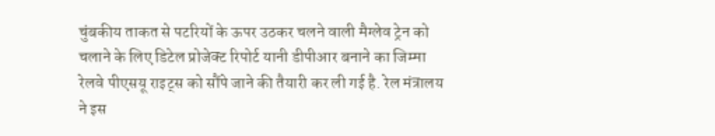चुंबकीय ताकत से पटरियों के ऊपर उठकर चलने वाली मैग्लेव ट्रेन को चलाने के लिए डिटेल प्रोजेक्ट रिपोर्ट यानी डीपीआर बनाने का जिम्मा रेलवे पीएसयू राइट्स को सौंपे जाने की तैयारी कर ली गई है. रेल मंत्रालय ने इस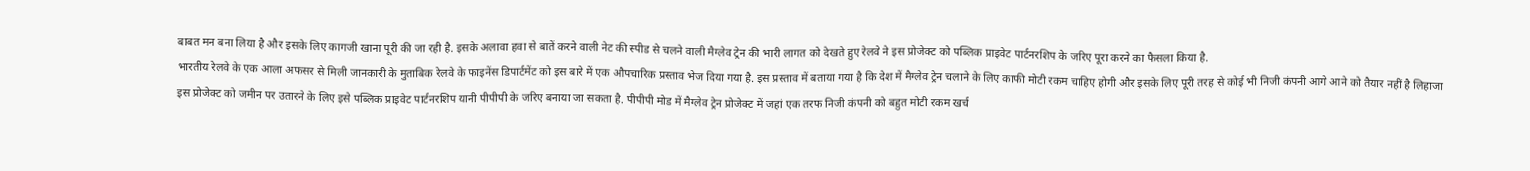बाबत मन बना लिया है और इसके लिए कागजी खाना पूरी की जा रही है. इसके अलावा हवा से बातें करने वाली नेट की स्पीड से चलने वाली मैग्लेव ट्रेन की भारी लागत को देखते हुए रेलवे ने इस प्रोजेक्ट को पब्लिक प्राइवेट पार्टनरशिप के जरिए पूरा करने का फैसला किया है.
भारतीय रेलवे के एक आला अफसर से मिली जानकारी के मुताबिक रेलवे के फाइनेंस डिपार्टमेंट को इस बारे में एक औपचारिक प्रस्ताव भेज दिया गया है. इस प्रस्ताव में बताया गया है कि देश में मैग्लेव ट्रेन चलाने के लिए काफी मोटी रकम चाहिए होगी और इसके लिए पूरी तरह से कोई भी निजी कंपनी आगे आने को तैयार नहीं है लिहाजा इस प्रोजेक्ट को जमीन पर उतारने के लिए इसे पब्लिक प्राइवेट पार्टनरशिप यानी पीपीपी के जरिए बनाया जा सकता है. पीपीपी मोड में मैग्लेव ट्रेन प्रोजेक्ट में जहां एक तरफ निजी कंपनी को बहुत मोटी रकम खर्च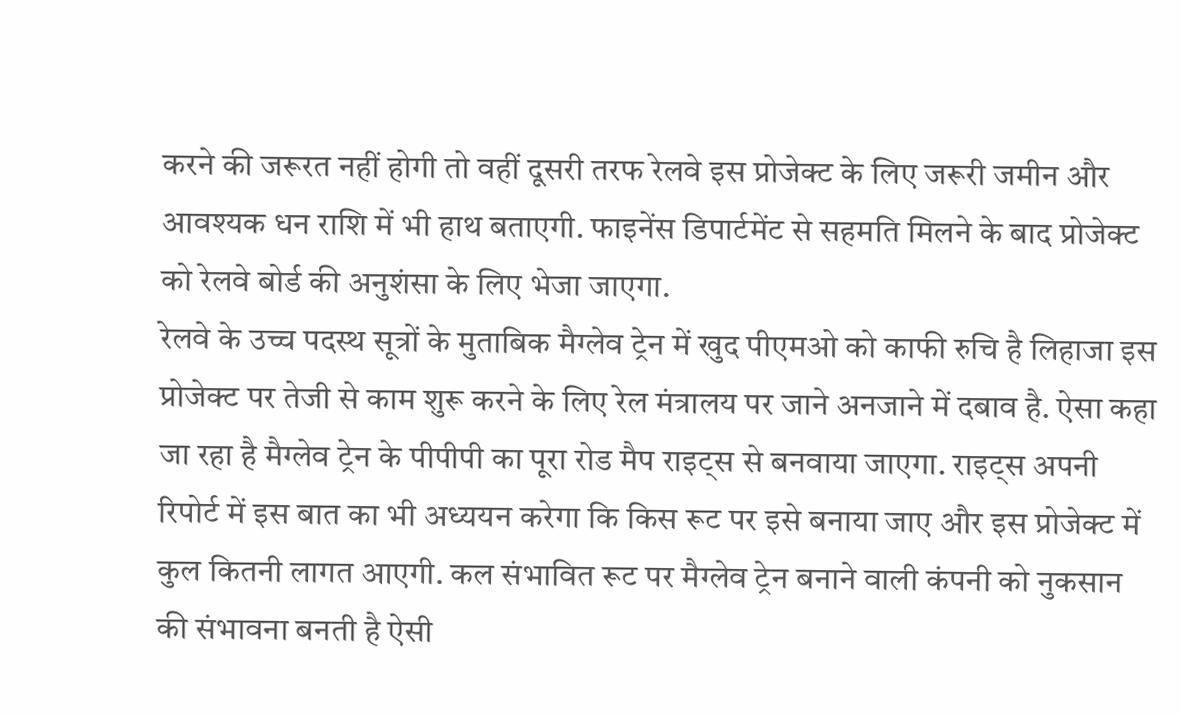करने की जरूरत नहीं होगी तो वहीं दूसरी तरफ रेलवे इस प्रोजेक्ट के लिए जरूरी जमीन और आवश्यक धन राशि में भी हाथ बताएगी. फाइनेंस डिपार्टमेंट से सहमति मिलने के बाद प्रोजेक्ट को रेलवे बोर्ड की अनुशंसा के लिए भेजा जाएगा.
रेलवे के उच्च पदस्थ सूत्रों के मुताबिक मैग्लेव ट्रेन में खुद पीएमओ को काफी रुचि है लिहाजा इस प्रोजेक्ट पर तेजी से काम शुरू करने के लिए रेल मंत्रालय पर जाने अनजाने में दबाव है. ऐसा कहा जा रहा है मैग्लेव ट्रेन के पीपीपी का पूरा रोड मैप राइट्स से बनवाया जाएगा. राइट्स अपनी रिपोर्ट में इस बात का भी अध्ययन करेगा कि किस रूट पर इसे बनाया जाए और इस प्रोजेक्ट में कुल कितनी लागत आएगी. कल संभावित रूट पर मैग्लेव ट्रेन बनाने वाली कंपनी को नुकसान की संभावना बनती है ऐसी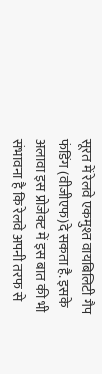सूरत में रेलवे एकमुश्त वायबिलिटी गैप फंडिंग (वीजीएफ)दे सकता है. इसके अलावा इस प्रोजेक्ट में इस बात की भी संभावना है कि रेलवे अपनी तरफ से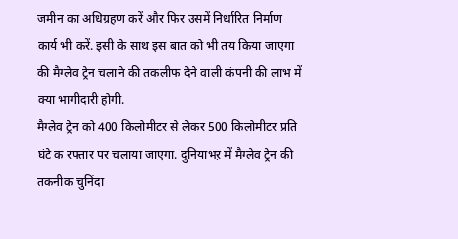जमीन का अधिग्रहण करें और फिर उसमें निर्धारित निर्माण कार्य भी करें. इसी के साथ इस बात को भी तय किया जाएगा की मैग्लेव ट्रेन चलाने की तकलीफ देने वाली कंपनी की लाभ में क्या भागीदारी होगी.
मैग्लेव ट्रेन को 400 किलोमीटर से लेकर 500 किलोमीटर प्रति घंटे क रफ्तार पर चलाया जाएगा. दुनियाभऱ में मैग्लेव ट्रेन की तकनीक चुनिंदा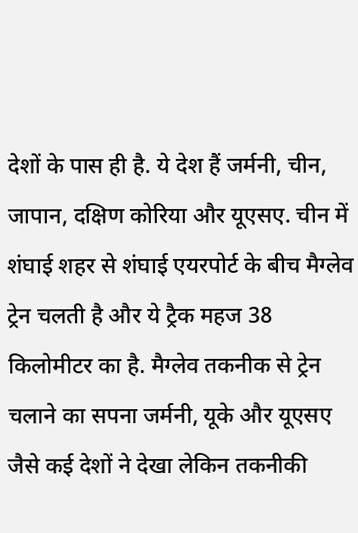देशों के पास ही है. ये देश हैं जर्मनी, चीन, जापान, दक्षिण कोरिया और यूएसए. चीन में शंघाई शहर से शंघाई एयरपोर्ट के बीच मैग्लेव ट्रेन चलती है और ये ट्रैक महज 38 किलोमीटर का है. मैग्लेव तकनीक से ट्रेन चलाने का सपना जर्मनी, यूके और यूएसए जैसे कई देशों ने देखा लेकिन तकनीकी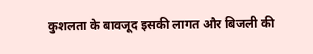कुशलता के बावजूद इसकी लागत और बिजली की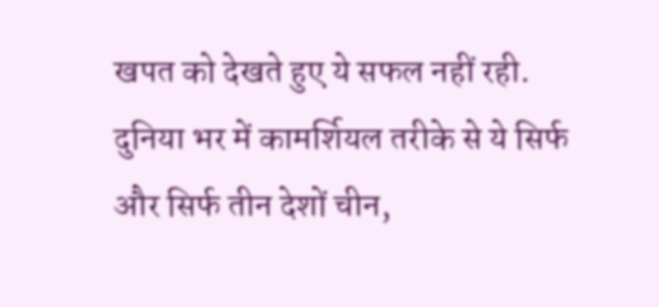खपत को देखते हुए ये सफल नहीं रही. दुनिया भर में कामर्शियल तरीके से ये सिर्फ और सिर्फ तीन देशों चीन,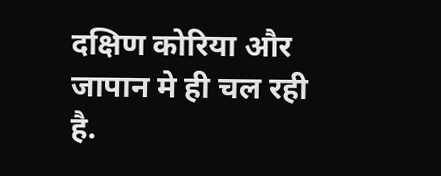दक्षिण कोरिया और जापान मे ही चल रही है.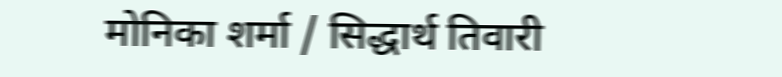मोनिका शर्मा / सिद्धार्थ तिवारी